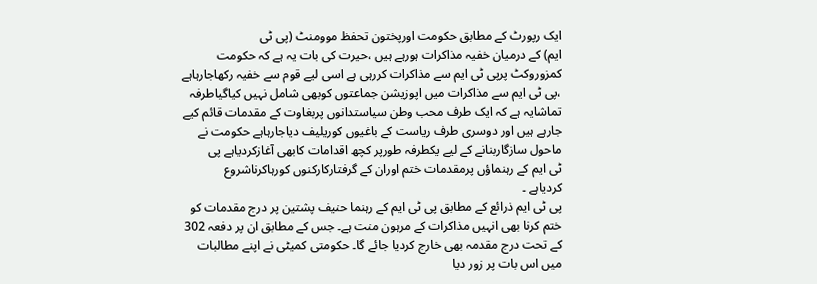ایک رپورٹ کے مطابق حکومت اورپختون تحفظ موومنٹ (پی ٹی
ایم) کے درمیان خفیہ مذاکرات ہورہے ہیں ،حیرت کی بات یہ ہے کہ حکومت
کمزوروکٹ پرپی ٹی ایم سے مذاکرات کررہی ہے اسی لیے قوم سے خفیہ رکھاجارہاہے
،پی ٹی ایم سے مذاکرات میں اپوزیشن جماعتوں کوبھی شامل نہیں کیاگیاطرفہ
تماشایہ ہے کہ ایک طرف محب وطن سیاستدانوں پربغاوت کے مقدمات قائم کیے
جارہے ہیں اور دوسری طرف ریاست کے باغیوں کوریلیف دیاجارہاہے حکومت نے
ماحول سازگاربنانے کے لیے یکطرفہ طورپر کچھ اقدامات کابھی آغازکردیاہے پی
ٹی ایم کے رہنماؤں پرمقدمات ختم اوران کے گرفتارکارکنوں کورہاکرناشروع
کردیاہے ۔
پی ٹی ایم ذرائع کے مطابق پی ٹی ایم کے رہنما حنیف پشتین پر درج مقدمات کو
ختم کرنا بھی انہیں مذاکرات کے مرہون منت ہے۔ جس کے مطابق ان پر دفعہ 302
کے تحت درج مقدمہ بھی خارج کردیا جائے گا۔ حکومتی کمیٹی نے اپنے مطالبات
میں اس بات پر زور دیا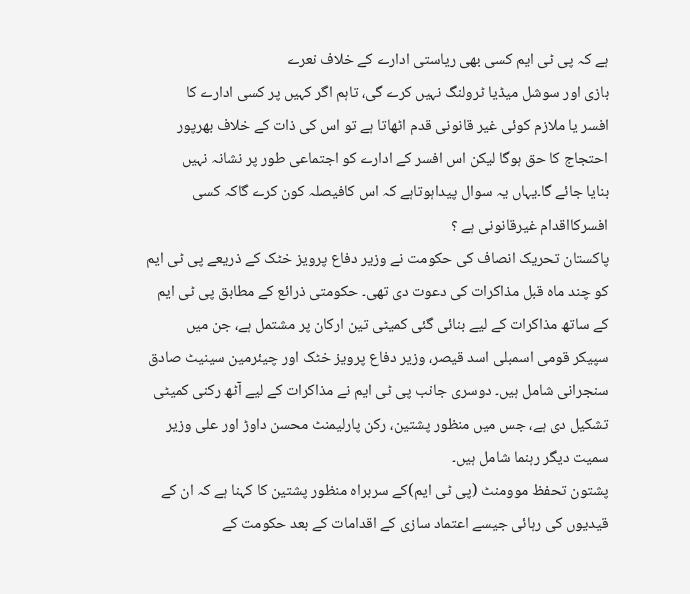ہے کہ پی ٹی ایم کسی بھی ریاستی ادارے کے خلاف نعرے
بازی اور سوشل میڈیا ٹرولنگ نہیں کرے گی، تاہم اگر کہیں پر کسی ادارے کا
افسر یا ملازم کوئی غیر قانونی قدم اٹھاتا ہے تو اس کی ذات کے خلاف بھرپور
احتجاج کا حق ہوگا لیکن اس افسر کے ادارے کو اجتماعی طور پر نشانہ نہیں
بنایا جائے گا۔یہاں یہ سوال پیداہوتاہے کہ اس کافیصلہ کون کرے گاکہ کسی
افسرکااقدام غیرقانونی ہے ؟
پاکستان تحریک انصاف کی حکومت نے وزیر دفاع پرویز خٹک کے ذریعے پی ٹی ایم
کو چند ماہ قبل مذاکرات کی دعوت دی تھی۔ حکومتی ذرائع کے مطابق پی ٹی ایم
کے ساتھ مذاکرات کے لیے بنائی گئی کمیٹی تین ارکان پر مشتمل ہے، جن میں
سپیکر قومی اسمبلی اسد قیصر، وزیر دفاع پرویز خٹک اور چیئرمین سینیٹ صادق
سنجرانی شامل ہیں۔ دوسری جانب پی ٹی ایم نے مذاکرات کے لیے آٹھ رکنی کمیٹی
تشکیل دی ہے، جس میں منظور پشتین، رکن پارلیمنٹ محسن داوڑ اور علی وزیر
سمیت دیگر رہنما شامل ہیں۔
پشتون تحفظ موومنٹ (پی ٹی ایم)کے سربراہ منظور پشتین کا کہنا ہے کہ ان کے
قیدیوں کی رہائی جیسے اعتماد سازی کے اقدامات کے بعد حکومت کے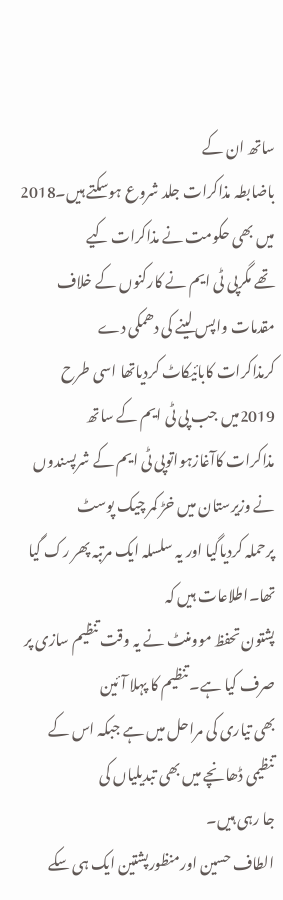ساتھ ان کے
باضابطہ مذاکرات جلد شروع ہوسکتے ہیں۔2018 میں بھی حکومت نے مذاکرات کیے
تھے مگرپی ٹی ایم نے کارکنوں کے خلاف مقدمات واپس لینے کی دھمکی دے
کرمذاکرات کابائیکاٹ کردیاتھا اسی طرح 2019میں جب پی ٹی ایم کے ساتھ
مذاکرات کاآغازہواتوپی ٹی ایم کے شرپسندوں نے وزیرستان میں خڑ کمر چیک پوسٹ
پرحملہ کردیاگیا اور یہ سلسلہ ایک مرتبہ پھر رک گیا تھا۔اطلاعات ہیں کہ
پشتون تحفظ موومنٹ نے یہ وقت تنظیم سازی پر صرف کیا ہے۔ تنظیم کا پہلا آئین
بھی تیاری کی مراحل میں ہے جبکہ اس کے تنظیمی ڈھانچے میں بھی تبدیلیاں کی
جا رہی ہیں۔
الطاف حسین اورمنظورپشتین ایک ہی سکے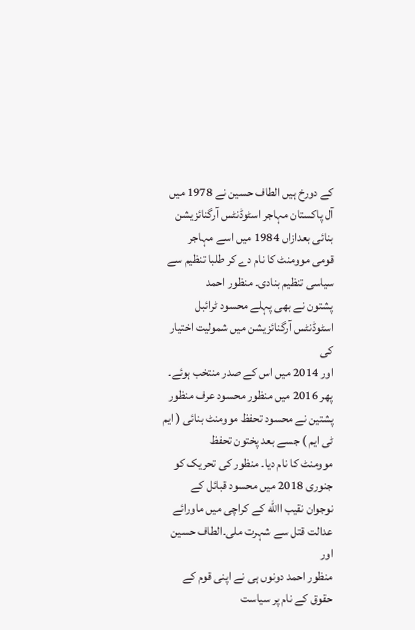کے دورخ ہیں الطاف حسین نے 1978 میں
آل پاکستان مہاجر اسٹوڈنٹس آرگنائزیشن بنائی بعدازاں 1984 میں اسے مہاجر
قومی موومنٹ کا نام دے کر طلبا تنظیم سے سیاسی تنظیم بنادی۔ منظور احمد
پشتون نے بھی پہلے محسود ٹرائبل اسٹوڈنٹس آرگنائزیشن میں شمولیت اختیار کی
اور 2014 میں اس کے صدر منتخب ہوئے۔ پھر 2016 میں منظور محسود عرف منظور
پشتین نے محسود تحفظ موومنٹ بنائی ( ایم ٹی ایم ) جسے بعد پختون تحفظ
موومنٹ کا نام دیا۔ منظور کی تحریک کو جنوری 2018 میں محسود قبائل کے
نوجوان نقیب االله کے کراچی میں ماورائے عدالت قتل سے شہرت ملی۔الطاف حسین اور
منظور احمد دونوں ہی نے اپنی قوم کے حقوق کے نام پر سیاست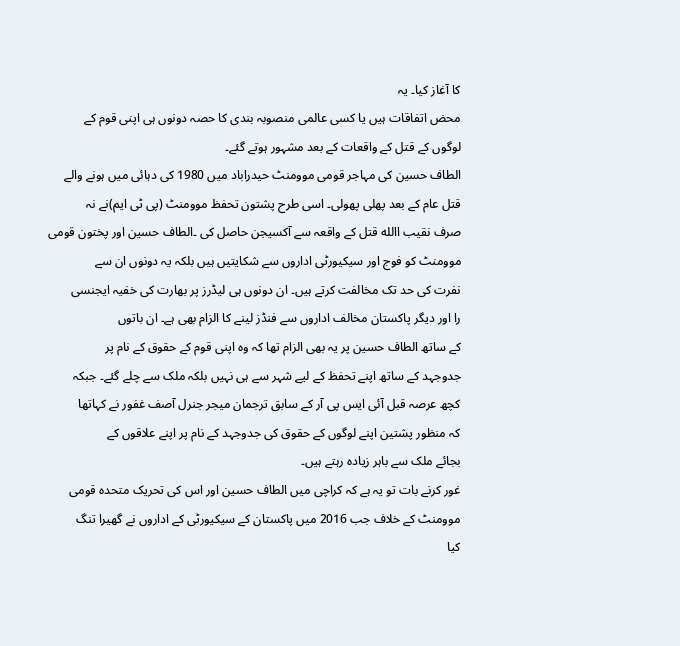کا آغاز کیا۔ یہ
محض اتفاقات ہیں یا کسی عالمی منصوبہ بندی کا حصہ دونوں ہی اپنی قوم کے
لوگوں کے قتل کے واقعات کے بعد مشہور ہوتے گئے۔
الطاف حسین کی مہاجر قومی موومنٹ حیدراباد میں 1980 کی دہائی میں ہونے والے
قتل عام کے بعد پھلی پھولی۔ اسی طرح پشتون تحفظ موومنٹ (پی ٹی ایم)نے نہ
صرف نقیب االله قتل کے واقعہ سے آکسیجن حاصل کی ۔الطاف حسین اور پختون قومی
موومنٹ کو فوج اور سیکیورٹی اداروں سے شکایتیں ہیں بلکہ یہ دونوں ان سے
نفرت کی حد تک مخالفت کرتے ہیں۔ ان دونوں ہی لیڈرز پر بھارت کی خفیہ ایجنسی
را اور دیگر پاکستان مخالف اداروں سے فنڈز لینے کا الزام بھی ہے۔ ان باتوں
کے ساتھ الطاف حسین پر یہ بھی الزام تھا کہ وہ اپنی قوم کے حقوق کے نام پر
جدوجہد کے ساتھ اپنے تحفظ کے لیے شہر سے ہی نہیں بلکہ ملک سے چلے گئے۔ جبکہ
کچھ عرصہ قبل آئی ایس پی آر کے سابق ترجمان میجر جنرل آصف غفور نے کہاتھا
کہ منظور پشتین اپنے لوگوں کے حقوق کی جدوجہد کے نام پر اپنے علاقوں کے
بجائے ملک سے باہر زیادہ رہتے ہیں۔
غور کرنے بات تو یہ ہے کہ کراچی میں الطاف حسین اور اس کی تحریک متحدہ قومی
موومنٹ کے خلاف جب 2016 میں پاکستان کے سیکیورٹی کے اداروں نے گھیرا تنگ
کیا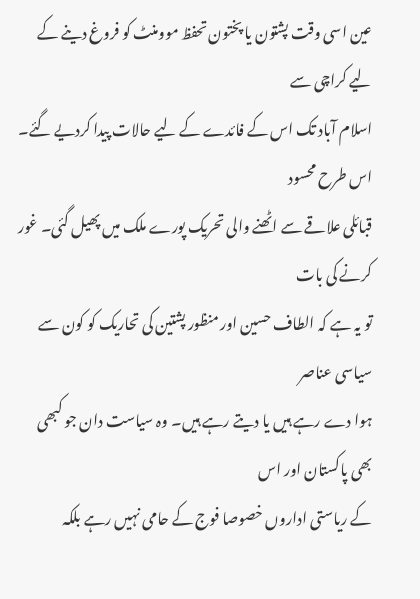عین اسی وقت پشتون یا پختون تحفظ موومنٹ کو فروغ دینے کے لیے کراچی سے
اسلام آباد تک اس کے فائدے کے لیے حالات پیدا کردیے گئے۔ اس طرح محسود
قبائلی علاقے سے اٹھنے والی تحریک پورے ملک میں پھیل گئی۔ غور کرنے کی بات
تو یہ ہے کہ الطاف حسین اور منظور پشتین کی تحاریک کو کون سے سیاسی عناصر
ہوا دے رہے ہیں یا دیتے رہے ہیں۔ وہ سیاست دان جو کبھی بھی پاکستان اور اس
کے ریاستی اداروں خصوصا فوج کے حامی نہیں رہے بلکہ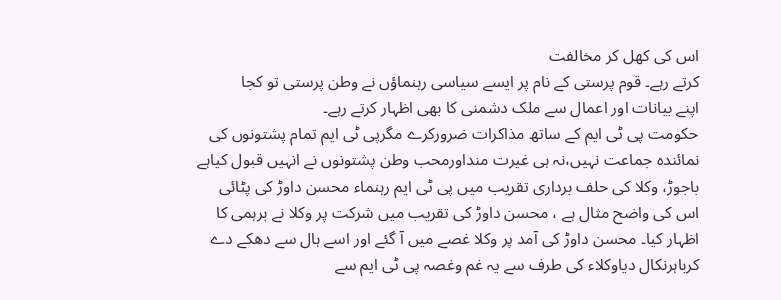اس کی کھل کر مخالفت
کرتے رہے۔ قوم پرستی کے نام پر ایسے سیاسی رہنماؤں نے وطن پرستی تو کجا
اپنے بیانات اور اعمال سے ملک دشمنی کا بھی اظہار کرتے رہے۔
حکومت پی ٹی ایم کے ساتھ مذاکرات ضرورکرے مگرپی ٹی ایم تمام پشتونوں کی
نمائندہ جماعت نہیں،نہ ہی غیرت منداورمحب وطن پشتونوں نے انہیں قبول کیاہے
باجوڑ، وکلا کی حلف برداری تقریب میں پی ٹی ایم رہنماء محسن داوڑ کی پٹائی
اس کی واضح مثال ہے ، محسن داوڑ کی تقریب میں شرکت پر وکلا نے برہمی کا
اظہار کیا۔ محسن داوڑ کی آمد پر وکلا غصے میں آ گئے اور اسے ہال سے دھکے دے
کرباہرنکال دیاوکلاء کی طرف سے یہ غم وغصہ پی ٹی ایم سے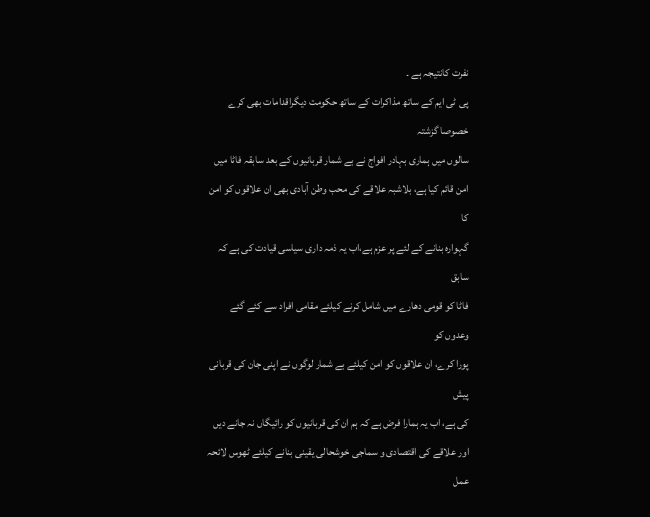نفرت کانتیجہ ہے ۔
پی ٹی ایم کے ساتھ مذاکرات کے ساتھ حکومت دیگراقدامات بھی کرے خصوصا گزشتہ
سالوں میں ہماری بہادر افواج نے بے شمار قربانیوں کے بعد سابقہ فاٹا میں
امن قائم کیا ہے، بلاشبہ علاقے کی محب وطن آبادی بھی ان علاقوں کو امن کا
گہوارہ بنانے کے لئے پر عزم ہے،اب یہ ذمہ داری سیاسی قیادت کی ہے کہ سابق
فاٹا کو قومی دھارے میں شامل کرنے کیلئے مقامی افراد سے کئے گئے وعدوں کو
پورا کرے، ان علاقوں کو امن کیلئے بے شمار لوگوں نے اپنی جان کی قربانی پیش
کی ہے، اب یہ ہمارا فرض ہے کہ ہم ان کی قربانیوں کو رائیگاں نہ جانے دیں
اور علاقے کی اقتصادی و سماجی خوشحالی یقینی بنانے کیلئے ٹھوس لائحہ عمل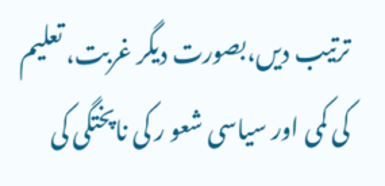ترتیب دیں،بصورت دیگر غربت، تعلیم کی کمی اور سیاسی شعو ر کی ناپختگی کی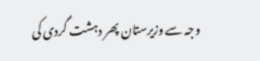وجہ سے وزیرستان پھر دہشت گردی کی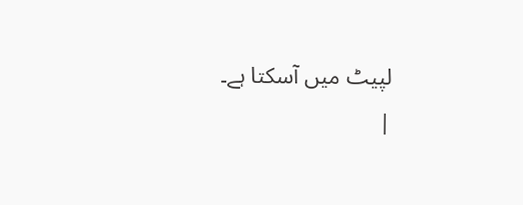لپیٹ میں آسکتا ہے۔
|